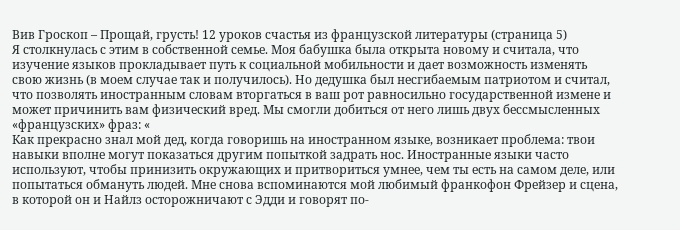Вив Гроскоп – Прощай, грусть! 12 уроков счастья из французской литературы (страница 5)
Я столкнулась с этим в собственной семье. Моя бабушка была открыта новому и считала, что изучение языков прокладывает путь к социальной мобильности и дает возможность изменять свою жизнь (в моем случае так и получилось). Но дедушка был несгибаемым патриотом и считал, что позволять иностранным словам вторгаться в ваш рот равносильно государственной измене и может причинить вам физический вред. Мы смогли добиться от него лишь двух бессмысленных «французских» фраз: «
Как прекрасно знал мой дед, когда говоришь на иностранном языке, возникает проблема: твои навыки вполне могут показаться другим попыткой задрать нос. Иностранные языки часто используют, чтобы принизить окружающих и притвориться умнее, чем ты есть на самом деле, или попытаться обмануть людей. Мне снова вспоминаются мой любимый франкофон Фрейзер и сцена, в которой он и Найлз осторожничают с Эдди и говорят по-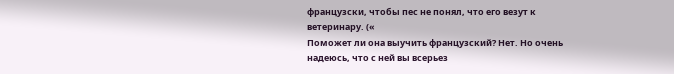французски, чтобы пес не понял, что его везут к ветеринару. («
Поможет ли она выучить французский? Нет. Но очень надеюсь, что с ней вы всерьез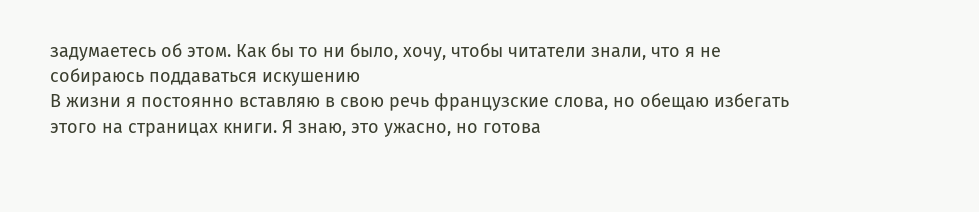задумаетесь об этом. Как бы то ни было, хочу, чтобы читатели знали, что я не собираюсь поддаваться искушению
В жизни я постоянно вставляю в свою речь французские слова, но обещаю избегать этого на страницах книги. Я знаю, это ужасно, но готова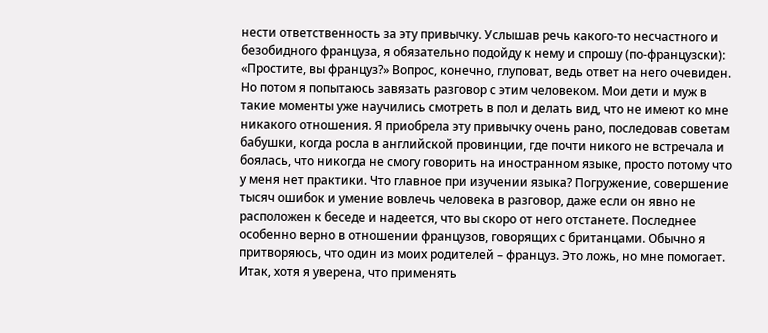нести ответственность за эту привычку. Услышав речь какого-то несчастного и безобидного француза, я обязательно подойду к нему и спрошу (по-французски): «Простите, вы француз?» Вопрос, конечно, глуповат, ведь ответ на него очевиден. Но потом я попытаюсь завязать разговор с этим человеком. Мои дети и муж в такие моменты уже научились смотреть в пол и делать вид, что не имеют ко мне никакого отношения. Я приобрела эту привычку очень рано, последовав советам бабушки, когда росла в английской провинции, где почти никого не встречала и боялась, что никогда не смогу говорить на иностранном языке, просто потому что у меня нет практики. Что главное при изучении языка? Погружение, совершение тысяч ошибок и умение вовлечь человека в разговор, даже если он явно не расположен к беседе и надеется, что вы скоро от него отстанете. Последнее особенно верно в отношении французов, говорящих с британцами. Обычно я притворяюсь, что один из моих родителей – француз. Это ложь, но мне помогает.
Итак, хотя я уверена, что применять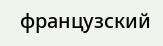французский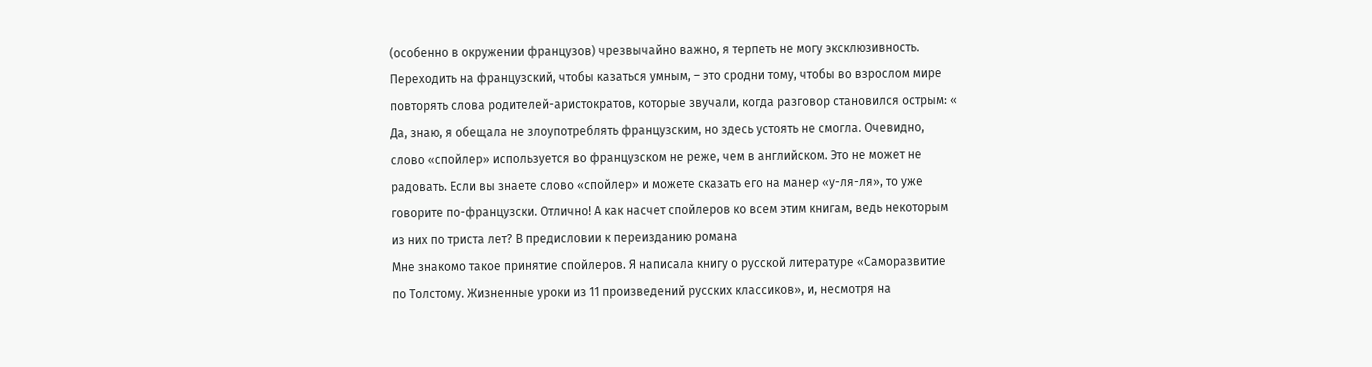(особенно в окружении французов) чрезвычайно важно, я терпеть не могу эксклюзивность. Переходить на французский, чтобы казаться умным, – это сродни тому, чтобы во взрослом мире повторять слова родителей-аристократов, которые звучали, когда разговор становился острым: «
Да, знаю, я обещала не злоупотреблять французским, но здесь устоять не смогла. Очевидно, слово «спойлер» используется во французском не реже, чем в английском. Это не может не радовать. Если вы знаете слово «спойлер» и можете сказать его на манер «у-ля-ля», то уже говорите по-французски. Отлично! А как насчет спойлеров ко всем этим книгам, ведь некоторым из них по триста лет? В предисловии к переизданию романа
Мне знакомо такое принятие спойлеров. Я написала книгу о русской литературе «Саморазвитие по Толстому. Жизненные уроки из 11 произведений русских классиков», и, несмотря на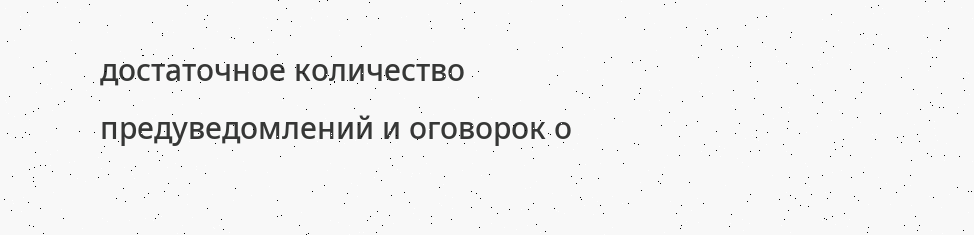достаточное количество предуведомлений и оговорок о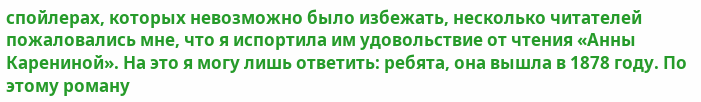спойлерах, которых невозможно было избежать, несколько читателей пожаловались мне, что я испортила им удовольствие от чтения «Анны Карениной». На это я могу лишь ответить: ребята, она вышла в 1878 году. По этому роману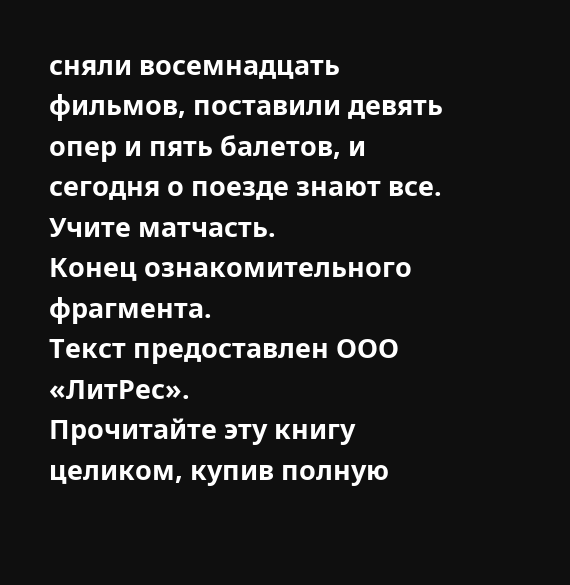сняли восемнадцать фильмов, поставили девять опер и пять балетов, и сегодня о поезде знают все. Учите матчасть.
Конец ознакомительного фрагмента.
Текст предоставлен ООО «ЛитРес».
Прочитайте эту книгу целиком, купив полную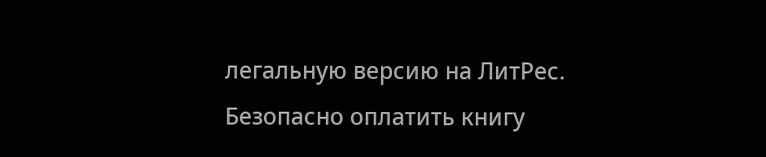легальную версию на ЛитРес.
Безопасно оплатить книгу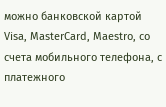можно банковской картой Visa, MasterCard, Maestro, со счета мобильного телефона, с платежного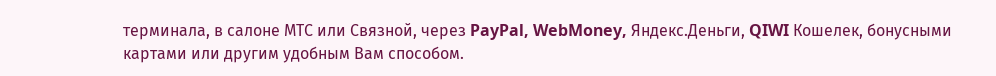терминала, в салоне МТС или Связной, через PayPal, WebMoney, Яндекс.Деньги, QIWI Кошелек, бонусными картами или другим удобным Вам способом.